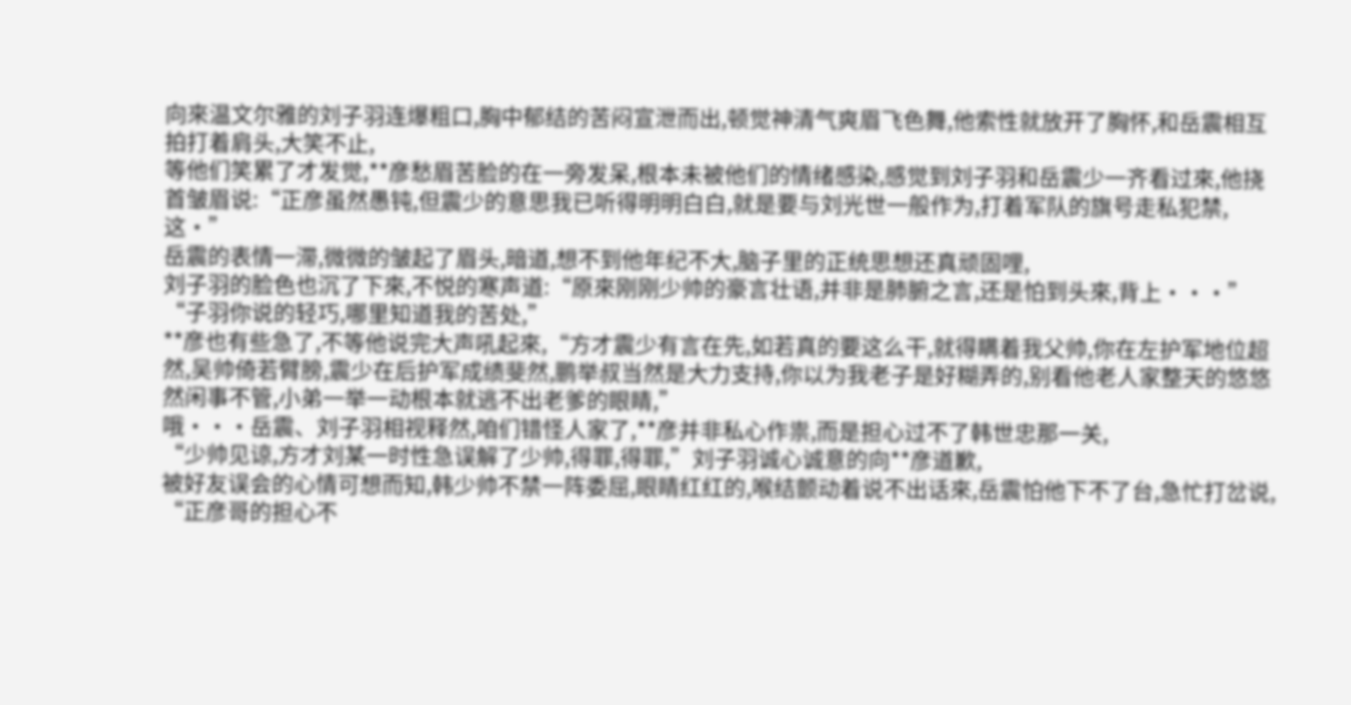向來温文尔雅的刘子羽连爆粗口,胸中郁结的苦闷宣泄而出,顿觉神清气爽眉飞色舞,他索性就放开了胸怀,和岳震相互拍打着肩头,大笑不止,
等他们笑累了才发觉,**彦愁眉苦脸的在一旁发呆,根本未被他们的情绪感染,感觉到刘子羽和岳震少一齐看过來,他挠首皱眉说:“正彦虽然愚钝,但震少的意思我已听得明明白白,就是要与刘光世一般作为,打着军队的旗号走私犯禁,这·”
岳震的表情一滞,微微的皱起了眉头,暗道,想不到他年纪不大,脑子里的正统思想还真顽固哩,
刘子羽的脸色也沉了下來,不悦的寒声道:“原來刚刚少帅的豪言壮语,并非是肺腑之言,还是怕到头來,背上···”
“子羽你说的轻巧,哪里知道我的苦处,”
**彦也有些急了,不等他说完大声吼起來,“方才震少有言在先,如若真的要这么干,就得瞒着我父帅,你在左护军地位超然,吴帅倚若臂膀,震少在后护军成绩斐然,鹏举叔当然是大力支持,你以为我老子是好糊弄的,别看他老人家整天的悠悠然闲事不管,小弟一举一动根本就逃不出老爹的眼睛,”
哦···岳震、刘子羽相视释然,咱们错怪人家了,**彦并非私心作祟,而是担心过不了韩世忠那一关,
“少帅见谅,方才刘某一时性急误解了少帅,得罪,得罪,”刘子羽诚心诚意的向**彦道歉,
被好友误会的心情可想而知,韩少帅不禁一阵委屈,眼睛红红的,喉结颤动着说不出话來,岳震怕他下不了台,急忙打岔说,
“正彦哥的担心不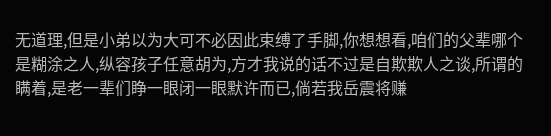无道理,但是小弟以为大可不必因此束缚了手脚,你想想看,咱们的父辈哪个是糊涂之人,纵容孩子任意胡为,方才我说的话不过是自欺欺人之谈,所谓的瞒着,是老一辈们睁一眼闭一眼默许而已,倘若我岳震将赚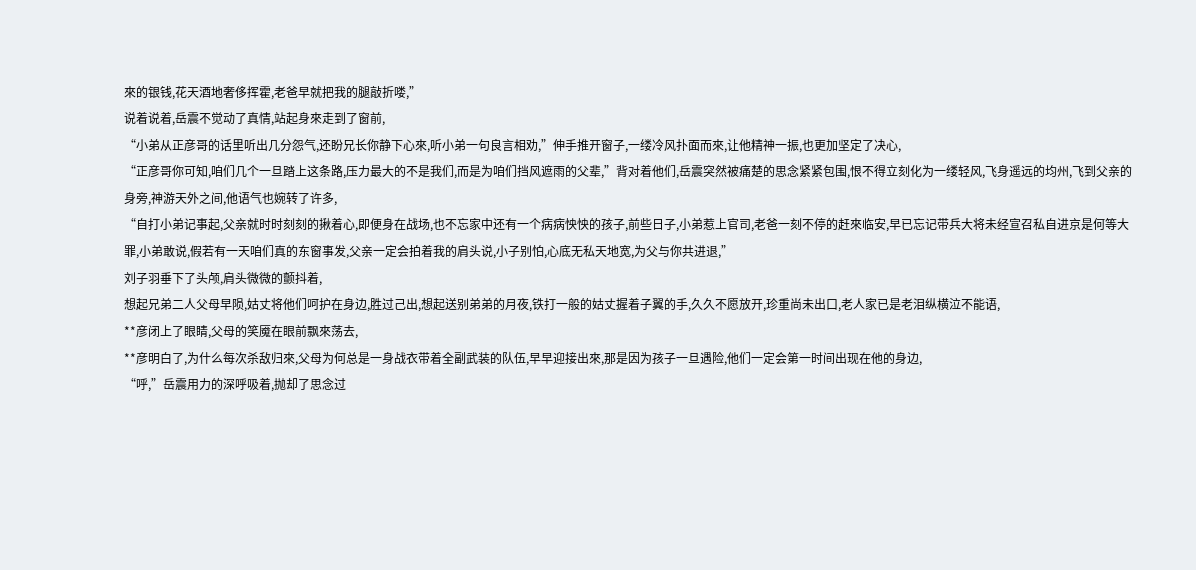來的银钱,花天酒地奢侈挥霍,老爸早就把我的腿敲折喽,”
说着说着,岳震不觉动了真情,站起身來走到了窗前,
“小弟从正彦哥的话里听出几分怨气,还盼兄长你静下心來,听小弟一句良言相劝,”伸手推开窗子,一缕冷风扑面而來,让他精神一振,也更加坚定了决心,
“正彦哥你可知,咱们几个一旦踏上这条路,压力最大的不是我们,而是为咱们挡风遮雨的父辈,”背对着他们,岳震突然被痛楚的思念紧紧包围,恨不得立刻化为一缕轻风,飞身遥远的均州,飞到父亲的身旁,神游天外之间,他语气也婉转了许多,
“自打小弟记事起,父亲就时时刻刻的揪着心,即便身在战场,也不忘家中还有一个病病怏怏的孩子,前些日子,小弟惹上官司,老爸一刻不停的赶來临安,早已忘记带兵大将未经宣召私自进京是何等大罪,小弟敢说,假若有一天咱们真的东窗事发,父亲一定会拍着我的肩头说,小子别怕,心底无私天地宽,为父与你共进退,”
刘子羽垂下了头颅,肩头微微的颤抖着,
想起兄弟二人父母早陨,姑丈将他们呵护在身边,胜过己出,想起送别弟弟的月夜,铁打一般的姑丈握着子翼的手,久久不愿放开,珍重尚未出口,老人家已是老泪纵横泣不能语,
**彦闭上了眼睛,父母的笑魇在眼前飘來荡去,
**彦明白了,为什么每次杀敌归來,父母为何总是一身战衣带着全副武装的队伍,早早迎接出來,那是因为孩子一旦遇险,他们一定会第一时间出现在他的身边,
“呼,”岳震用力的深呼吸着,抛却了思念过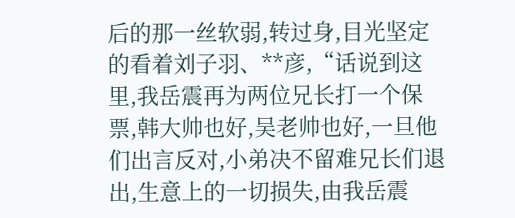后的那一丝软弱,转过身,目光坚定的看着刘子羽、**彦,“话说到这里,我岳震再为两位兄长打一个保票,韩大帅也好,吴老帅也好,一旦他们出言反对,小弟决不留难兄长们退出,生意上的一切损失,由我岳震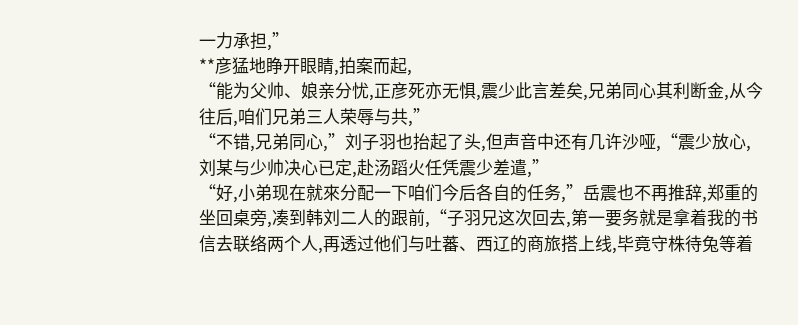一力承担,”
**彦猛地睁开眼睛,拍案而起,
“能为父帅、娘亲分忧,正彦死亦无惧,震少此言差矣,兄弟同心其利断金,从今往后,咱们兄弟三人荣辱与共,”
“不错,兄弟同心,”刘子羽也抬起了头,但声音中还有几许沙哑,“震少放心,刘某与少帅决心已定,赴汤蹈火任凭震少差遣,”
“好,小弟现在就來分配一下咱们今后各自的任务,”岳震也不再推辞,郑重的坐回桌旁,凑到韩刘二人的跟前,“子羽兄这次回去,第一要务就是拿着我的书信去联络两个人,再透过他们与吐蕃、西辽的商旅搭上线,毕竟守株待兔等着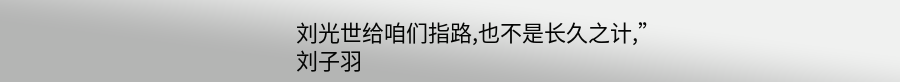刘光世给咱们指路,也不是长久之计,”
刘子羽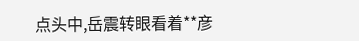点头中,岳震转眼看着**彦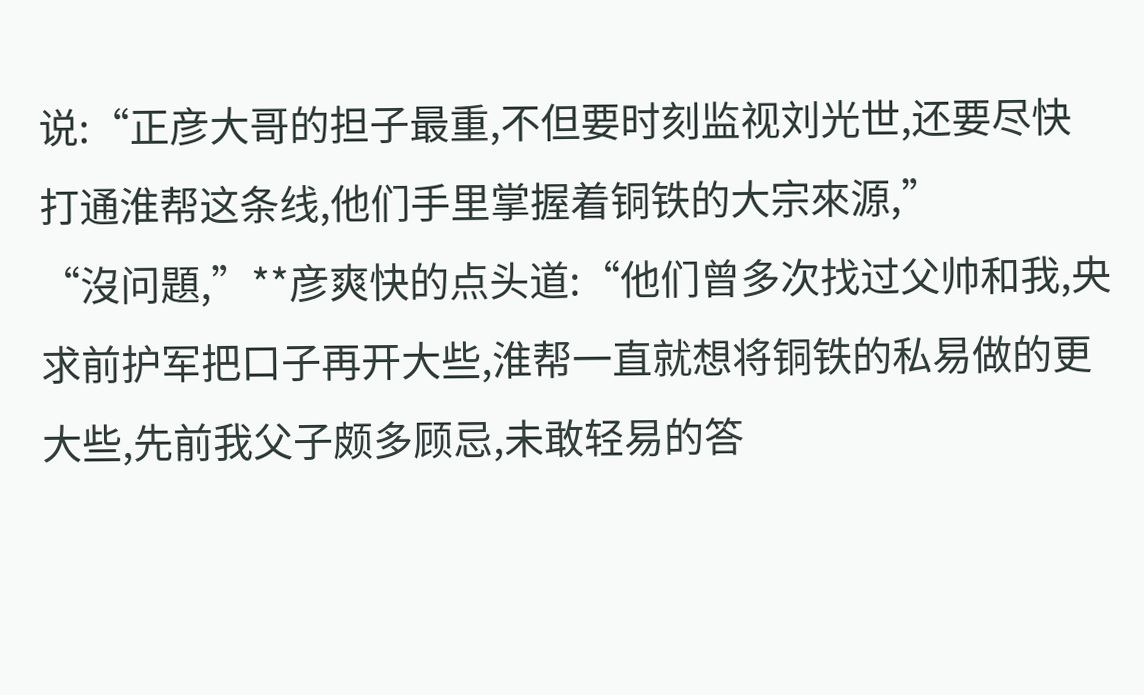说:“正彦大哥的担子最重,不但要时刻监视刘光世,还要尽快打通淮帮这条线,他们手里掌握着铜铁的大宗來源,”
“沒问題,”**彦爽快的点头道:“他们曾多次找过父帅和我,央求前护军把口子再开大些,淮帮一直就想将铜铁的私易做的更大些,先前我父子颇多顾忌,未敢轻易的答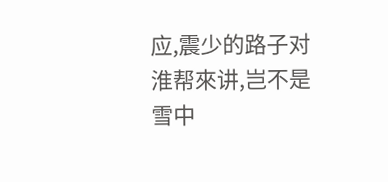应,震少的路子对淮帮來讲,岂不是雪中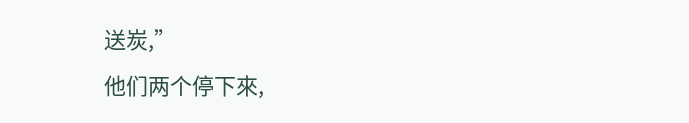送炭,”
他们两个停下來,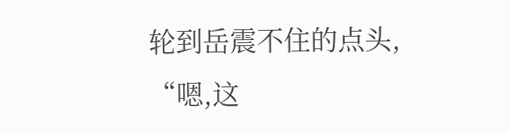轮到岳震不住的点头,
“嗯,这